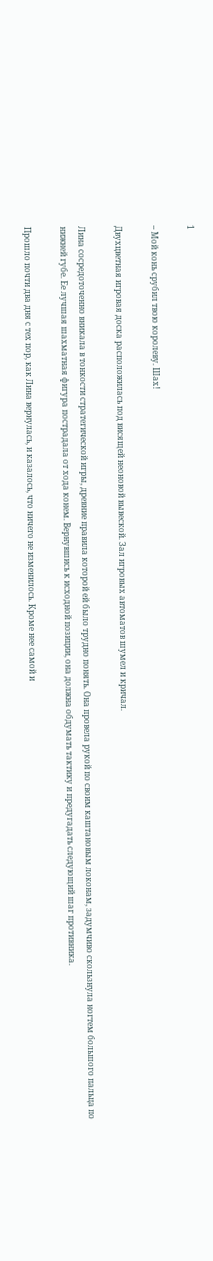1

– Мой конь срубил твою королеву. Шах!

Двухцветная игровая доска расположилась под висящей неоновой вывеской. Зал игровых автоматов шумел и кричал.

Лина сосредоточенно вникала в тонкости стратегической игры, древние правила которой ей было трудно понять. Она провела рукой по своим каштановым локонам, задумчиво скользнула ногтем большого пальца по нижней губе. Ее лучшая шахматная фигура пострадала от хода конем. Вернувшись к исходной позиции, она должна обдумать тактику и предугадать следующий шаг противника.

Прошло почти два дня с тех пор, как Лина вернулась, и казалось, что ничего не изменилось. Кроме нее самой и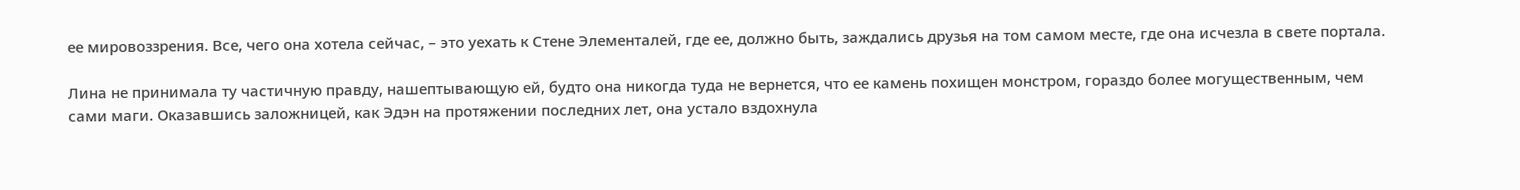ее мировоззрения. Все, чего она хотела сейчас, – это уехать к Стене Элементалей, где ее, должно быть, заждались друзья на том самом месте, где она исчезла в свете портала.

Лина не принимала ту частичную правду, нашептывающую ей, будто она никогда туда не вернется, что ее камень похищен монстром, гораздо более могущественным, чем сами маги. Оказавшись заложницей, как Эдэн на протяжении последних лет, она устало вздохнула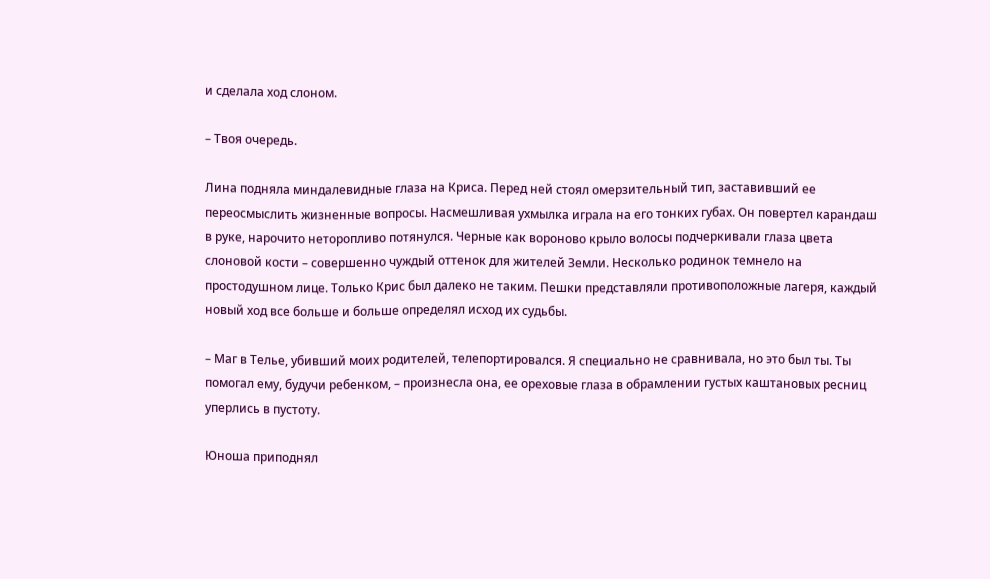и сделала ход слоном.

– Твоя очередь.

Лина подняла миндалевидные глаза на Криса. Перед ней стоял омерзительный тип, заставивший ее переосмыслить жизненные вопросы. Насмешливая ухмылка играла на его тонких губах. Он повертел карандаш в руке, нарочито неторопливо потянулся. Черные как вороново крыло волосы подчеркивали глаза цвета слоновой кости – совершенно чуждый оттенок для жителей Земли. Несколько родинок темнело на простодушном лице. Только Крис был далеко не таким. Пешки представляли противоположные лагеря, каждый новый ход все больше и больше определял исход их судьбы.

– Маг в Телье, убивший моих родителей, телепортировался. Я специально не сравнивала, но это был ты. Ты помогал ему, будучи ребенком, – произнесла она, ее ореховые глаза в обрамлении густых каштановых ресниц уперлись в пустоту.

Юноша приподнял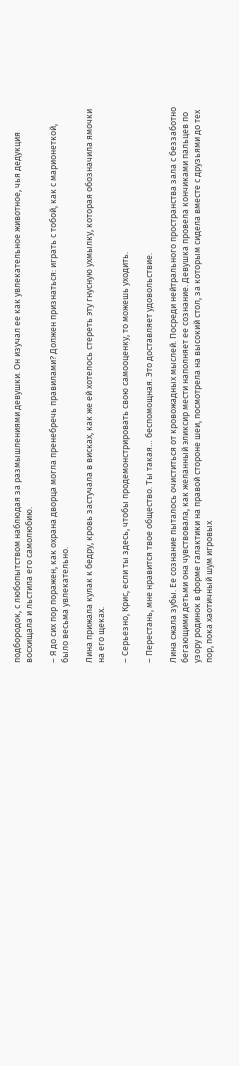подбородок, с любопытством наблюдая за размышлениями девушки. Он изучал ее как увлекательное животное, чья дедукция восхищала и льстила его самолюбию.

– Я до сих пор поражен, как охрана дворца могла пренебречь правилами? Должен признаться: играть с тобой, как с марионеткой, было весьма увлекательно.

Лина прижала кулак к бедру, кровь застучала в висках, как же ей хотелось стереть эту гнусную ухмылку, которая обозначила ямочки на его щеках.

– Серьезно, Крис, если ты здесь, чтобы продемонстрировать свою самооценку, то можешь уходить.

– Перестань, мне нравится твое общество. Ты такая… беспомощная. Это доставляет удовольствие.

Лина сжала зубы. Ее сознание пыталось очиститься от кровожадных мыслей. Посреди нейтрального пространства зала с беззаботно бегающими детьми она чувствовала, как желанный эликсир мести наполняет ее сознание. Девушка провела кончиками пальцев по узору родинок в форме галактики на правой стороне шеи, посмотрела на высокий стол, за которым сидела вместе с друзьями до тех пор, пока хаотичный шум игровых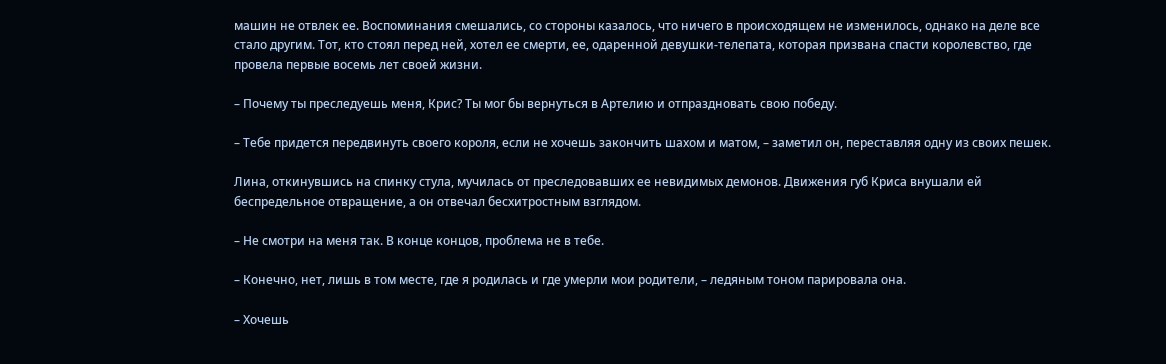машин не отвлек ее. Воспоминания смешались, со стороны казалось, что ничего в происходящем не изменилось, однако на деле все стало другим. Тот, кто стоял перед ней, хотел ее смерти, ее, одаренной девушки-телепата, которая призвана спасти королевство, где провела первые восемь лет своей жизни.

– Почему ты преследуешь меня, Крис? Ты мог бы вернуться в Артелию и отпраздновать свою победу.

– Тебе придется передвинуть своего короля, если не хочешь закончить шахом и матом, – заметил он, переставляя одну из своих пешек.

Лина, откинувшись на спинку стула, мучилась от преследовавших ее невидимых демонов. Движения губ Криса внушали ей беспредельное отвращение, а он отвечал бесхитростным взглядом.

– Не смотри на меня так. В конце концов, проблема не в тебе.

– Конечно, нет, лишь в том месте, где я родилась и где умерли мои родители, – ледяным тоном парировала она.

– Хочешь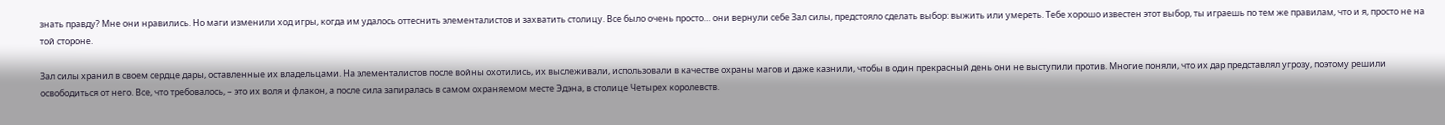знать правду? Мне они нравились. Но маги изменили ход игры, когда им удалось оттеснить элементалистов и захватить столицу. Все было очень просто… они вернули себе Зал силы, предстояло сделать выбор: выжить или умереть. Тебе хорошо известен этот выбор, ты играешь по тем же правилам, что и я, просто не на той стороне.

Зал силы хранил в своем сердце дары, оставленные их владельцами. На элементалистов после войны охотились, их выслеживали, использовали в качестве охраны магов и даже казнили, чтобы в один прекрасный день они не выступили против. Многие поняли, что их дар представлял угрозу, поэтому решили освободиться от него. Все, что требовалось, – это их воля и флакон, а после сила запиралась в самом охраняемом месте Эдэна, в столице Четырех королевств.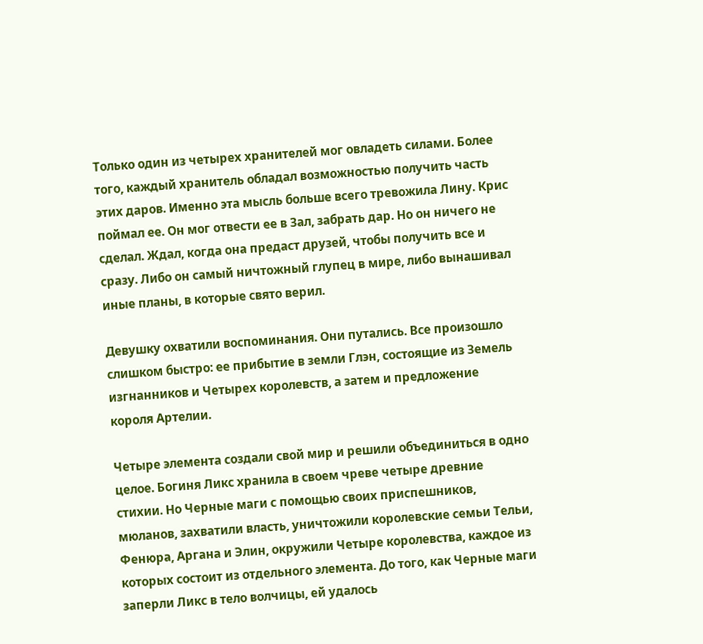Только один из четырех хранителей мог овладеть силами. Более того, каждый хранитель обладал возможностью получить часть этих даров. Именно эта мысль больше всего тревожила Лину. Крис поймал ее. Он мог отвести ее в Зал, забрать дар. Но он ничего не сделал. Ждал, когда она предаст друзей, чтобы получить все и сразу. Либо он самый ничтожный глупец в мире, либо вынашивал иные планы, в которые свято верил.

Девушку охватили воспоминания. Они путались. Все произошло слишком быстро: ее прибытие в земли Глэн, состоящие из Земель изгнанников и Четырех королевств, а затем и предложение короля Артелии.

Четыре элемента создали свой мир и решили объединиться в одно целое. Богиня Ликс хранила в своем чреве четыре древние стихии. Но Черные маги с помощью своих приспешников, мюланов, захватили власть, уничтожили королевские семьи Тельи, Фенюра, Аргана и Элин, окружили Четыре королевства, каждое из которых состоит из отдельного элемента. До того, как Черные маги заперли Ликс в тело волчицы, ей удалось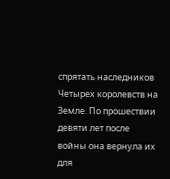спрятать наследников Четырех королевств на Земле. По прошествии девяти лет после войны она вернула их для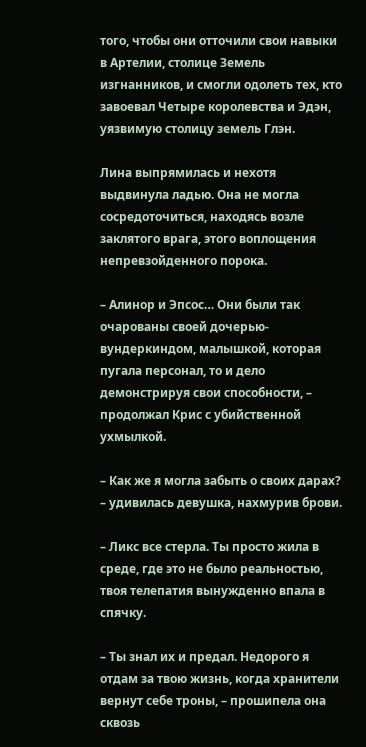того, чтобы они отточили свои навыки в Артелии, столице Земель изгнанников, и смогли одолеть тех, кто завоевал Четыре королевства и Эдэн, уязвимую столицу земель Глэн.

Лина выпрямилась и нехотя выдвинула ладью. Она не могла сосредоточиться, находясь возле заклятого врага, этого воплощения непревзойденного порока.

– Алинор и Эпсос… Они были так очарованы своей дочерью-вундеркиндом, малышкой, которая пугала персонал, то и дело демонстрируя свои способности, – продолжал Крис с убийственной ухмылкой.

– Как же я могла забыть о своих дарах? – удивилась девушка, нахмурив брови.

– Ликс все стерла. Ты просто жила в среде, где это не было реальностью, твоя телепатия вынужденно впала в спячку.

– Ты знал их и предал. Недорого я отдам за твою жизнь, когда хранители вернут себе троны, – прошипела она сквозь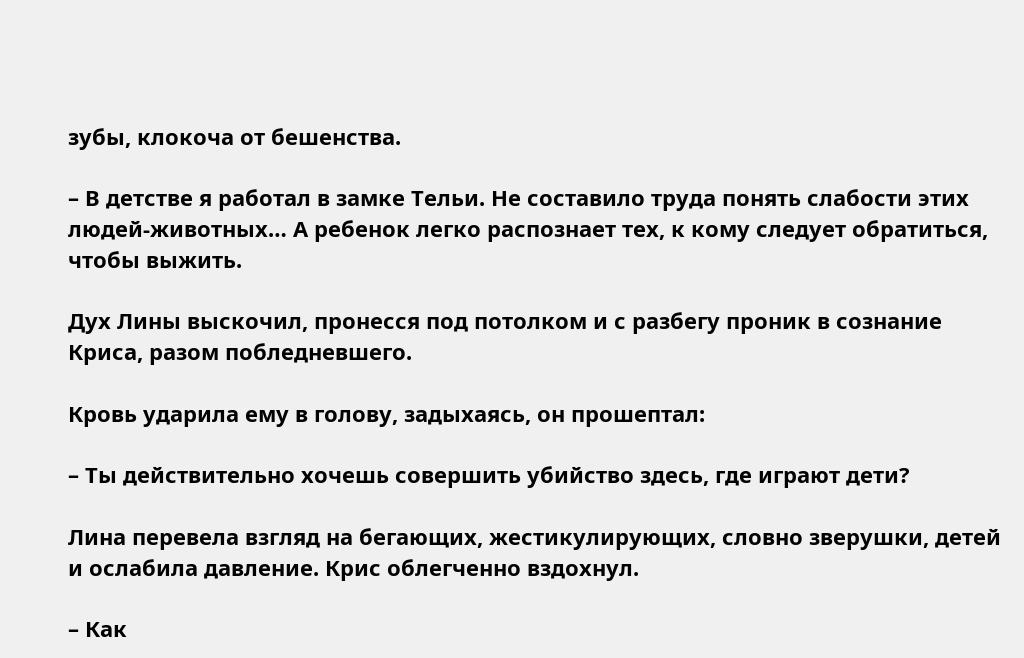зубы, клокоча от бешенства.

– В детстве я работал в замке Тельи. Не составило труда понять слабости этих людей-животных… А ребенок легко распознает тех, к кому следует обратиться, чтобы выжить.

Дух Лины выскочил, пронесся под потолком и с разбегу проник в сознание Криса, разом побледневшего.

Кровь ударила ему в голову, задыхаясь, он прошептал:

– Ты действительно хочешь совершить убийство здесь, где играют дети?

Лина перевела взгляд на бегающих, жестикулирующих, словно зверушки, детей и ослабила давление. Крис облегченно вздохнул.

– Как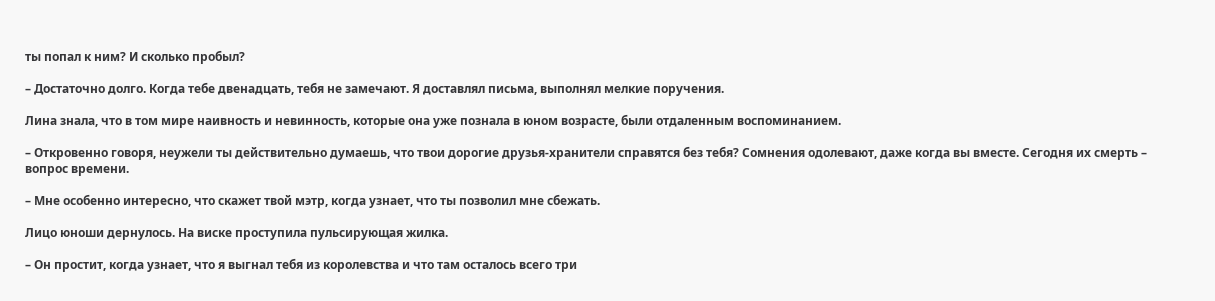ты попал к ним? И сколько пробыл?

– Достаточно долго. Когда тебе двенадцать, тебя не замечают. Я доставлял письма, выполнял мелкие поручения.

Лина знала, что в том мире наивность и невинность, которые она уже познала в юном возрасте, были отдаленным воспоминанием.

– Откровенно говоря, неужели ты действительно думаешь, что твои дорогие друзья-хранители справятся без тебя? Сомнения одолевают, даже когда вы вместе. Сегодня их смерть – вопрос времени.

– Мне особенно интересно, что скажет твой мэтр, когда узнает, что ты позволил мне сбежать.

Лицо юноши дернулось. На виске проступила пульсирующая жилка.

– Он простит, когда узнает, что я выгнал тебя из королевства и что там осталось всего три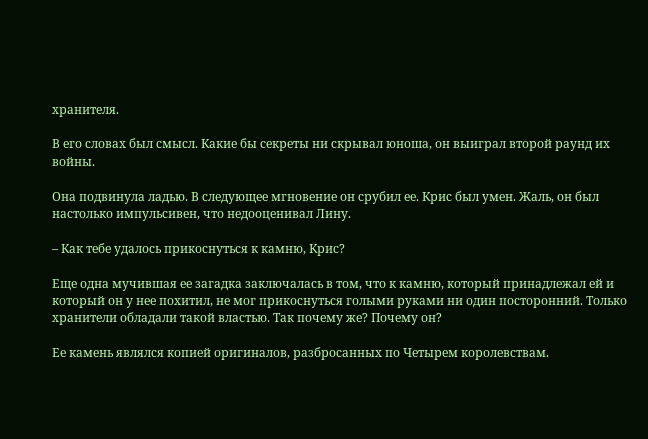хранителя.

В его словах был смысл. Какие бы секреты ни скрывал юноша, он выиграл второй раунд их войны.

Она подвинула ладью. В следующее мгновение он срубил ее. Крис был умен. Жаль, он был настолько импульсивен, что недооценивал Лину.

– Как тебе удалось прикоснуться к камню, Крис?

Еще одна мучившая ее загадка заключалась в том, что к камню, который принадлежал ей и который он у нее похитил, не мог прикоснуться голыми руками ни один посторонний. Только хранители обладали такой властью. Так почему же? Почему он?

Ее камень являлся копией оригиналов, разбросанных по Четырем королевствам.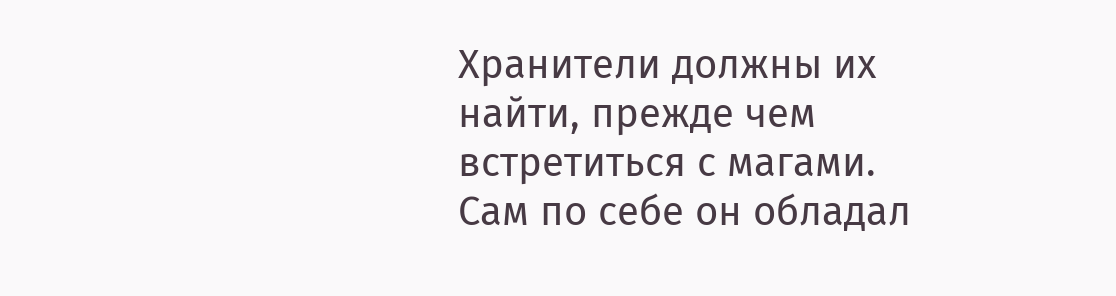Хранители должны их найти, прежде чем встретиться с магами. Сам по себе он обладал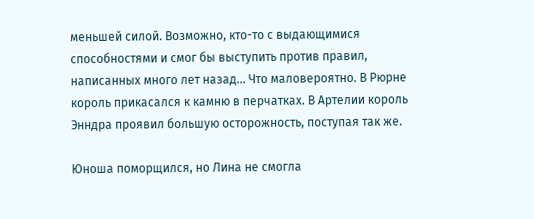меньшей силой. Возможно, кто-то с выдающимися способностями и смог бы выступить против правил, написанных много лет назад… Что маловероятно. В Рюрне король прикасался к камню в перчатках. В Артелии король Энндра проявил большую осторожность, поступая так же.

Юноша поморщился, но Лина не смогла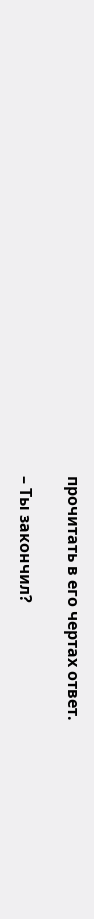прочитать в его чертах ответ.

– Ты закончил?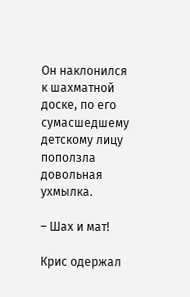Он наклонился к шахматной доске, по его сумасшедшему детскому лицу поползла довольная ухмылка.

– Шах и мат!

Крис одержал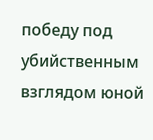победу под убийственным взглядом юной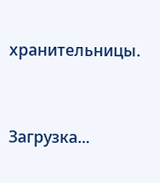хранительницы.


Загрузка...